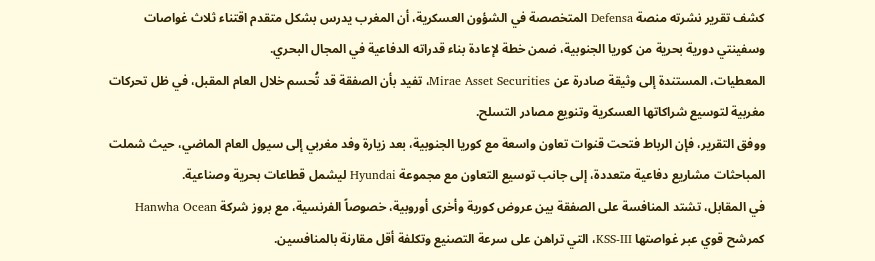كشف تقرير نشرته منصة Defensa المتخصصة في الشؤون العسكرية، أن المغرب يدرس بشكل متقدم اقتناء ثلاث غواصات وسفينتي دورية بحرية من كوريا الجنوبية، ضمن خطة لإعادة بناء قدراته الدفاعية في المجال البحري.
المعطيات، المستندة إلى وثيقة صادرة عن Mirae Asset Securities، تفيد بأن الصفقة قد تُحسم خلال العام المقبل، في ظل تحركات مغربية لتوسيع شراكاتها العسكرية وتنويع مصادر التسلح.
ووفق التقرير، فإن الرباط فتحت قنوات تعاون واسعة مع كوريا الجنوبية، بعد زيارة وفد مغربي إلى سيول العام الماضي، حيث شملت المباحثات مشاريع دفاعية متعددة، إلى جانب توسيع التعاون مع مجموعة Hyundai ليشمل قطاعات بحرية وصناعية.
في المقابل، تشتد المنافسة على الصفقة بين عروض كورية وأخرى أوروبية، خصوصاً الفرنسية، مع بروز شركة Hanwha Ocean كمرشح قوي عبر غواصتها KSS-III، التي تراهن على سرعة التصنيع وتكلفة أقل مقارنة بالمنافسين.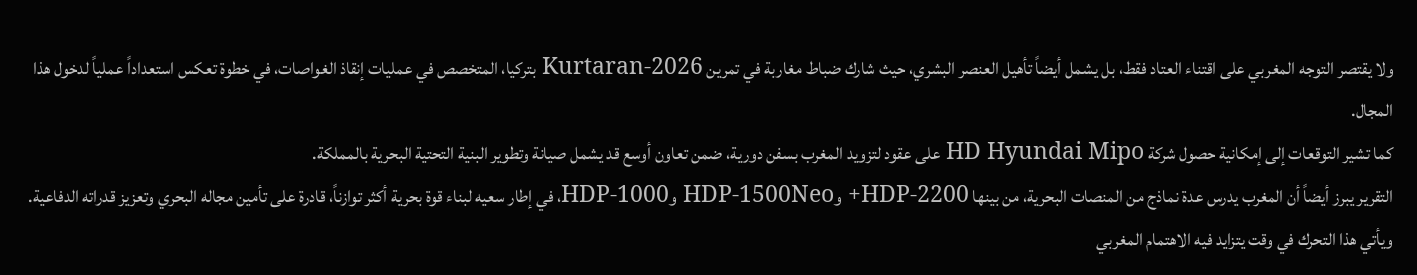ولا يقتصر التوجه المغربي على اقتناء العتاد فقط، بل يشمل أيضاً تأهيل العنصر البشري، حيث شارك ضباط مغاربة في تمرين Kurtaran-2026 بتركيا، المتخصص في عمليات إنقاذ الغواصات، في خطوة تعكس استعداداً عملياً لدخول هذا المجال.
كما تشير التوقعات إلى إمكانية حصول شركة HD Hyundai Mipo على عقود لتزويد المغرب بسفن دورية، ضمن تعاون أوسع قد يشمل صيانة وتطوير البنية التحتية البحرية بالمملكة.
التقرير يبرز أيضاً أن المغرب يدرس عدة نماذج من المنصات البحرية، من بينها HDP-2200+ وHDP-1500Neo وHDP-1000، في إطار سعيه لبناء قوة بحرية أكثر توازناً، قادرة على تأمين مجاله البحري وتعزيز قدراته الدفاعية.
ويأتي هذا التحرك في وقت يتزايد فيه الاهتمام المغربي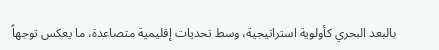بالبعد البحري كأولوية استراتيجية، وسط تحديات إقليمية متصاعدة، ما يعكس توجهاً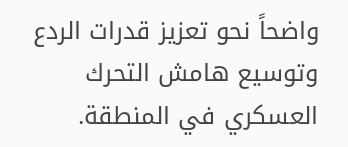واضحاً نحو تعزيز قدرات الردع وتوسيع هامش التحرك العسكري في المنطقة.